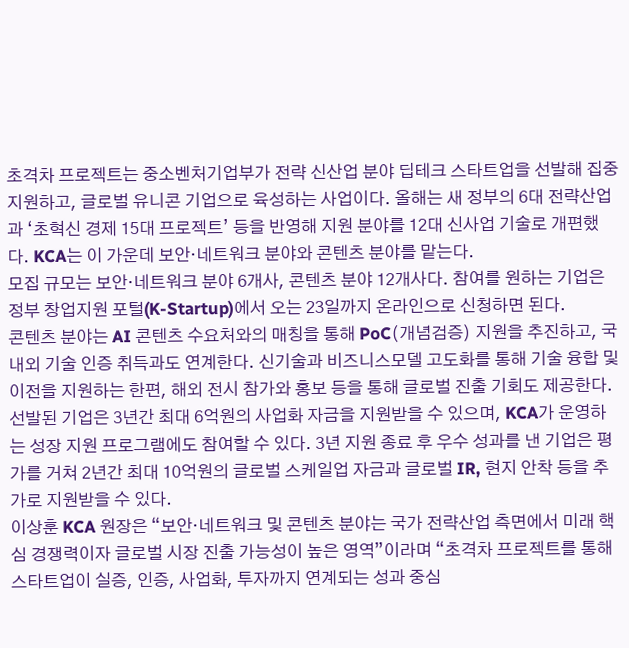초격차 프로젝트는 중소벤처기업부가 전략 신산업 분야 딥테크 스타트업을 선발해 집중 지원하고, 글로벌 유니콘 기업으로 육성하는 사업이다. 올해는 새 정부의 6대 전략산업과 ‘초혁신 경제 15대 프로젝트’ 등을 반영해 지원 분야를 12대 신사업 기술로 개편했다. KCA는 이 가운데 보안·네트워크 분야와 콘텐츠 분야를 맡는다.
모집 규모는 보안·네트워크 분야 6개사, 콘텐츠 분야 12개사다. 참여를 원하는 기업은 정부 창업지원 포털(K-Startup)에서 오는 23일까지 온라인으로 신청하면 된다.
콘텐츠 분야는 AI 콘텐츠 수요처와의 매칭을 통해 PoC(개념검증) 지원을 추진하고, 국내외 기술 인증 취득과도 연계한다. 신기술과 비즈니스모델 고도화를 통해 기술 융합 및 이전을 지원하는 한편, 해외 전시 참가와 홍보 등을 통해 글로벌 진출 기회도 제공한다.
선발된 기업은 3년간 최대 6억원의 사업화 자금을 지원받을 수 있으며, KCA가 운영하는 성장 지원 프로그램에도 참여할 수 있다. 3년 지원 종료 후 우수 성과를 낸 기업은 평가를 거쳐 2년간 최대 10억원의 글로벌 스케일업 자금과 글로벌 IR, 현지 안착 등을 추가로 지원받을 수 있다.
이상훈 KCA 원장은 “보안·네트워크 및 콘텐츠 분야는 국가 전략산업 측면에서 미래 핵심 경쟁력이자 글로벌 시장 진출 가능성이 높은 영역”이라며 “초격차 프로젝트를 통해 스타트업이 실증, 인증, 사업화, 투자까지 연계되는 성과 중심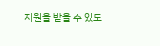지원을 받을 수 있도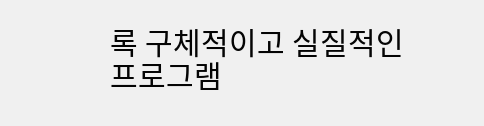록 구체적이고 실질적인 프로그램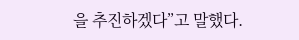을 추진하겠다”고 말했다.